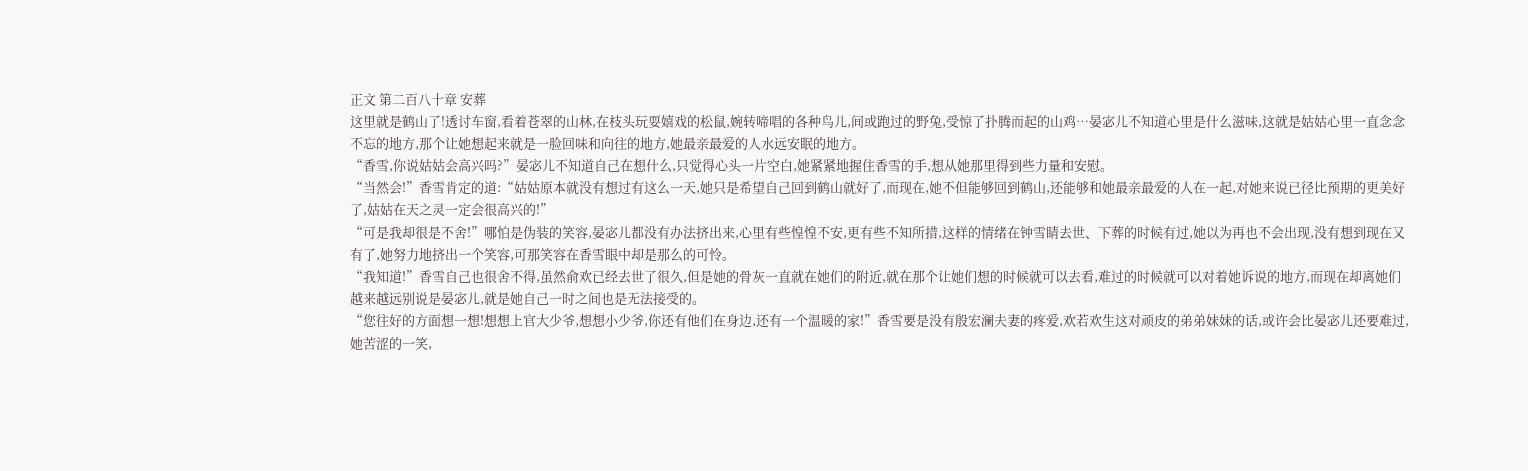正文 第二百八十章 安葬
这里就是鹤山了!透讨车窗,看着苍翠的山林,在枝头玩耍嬉戏的松鼠,婉转啼唱的各种鸟儿,间或跑过的野兔,受惊了扑腾而起的山鸡…晏宓儿不知道心里是什么滋味,这就是姑姑心里一直念念不忘的地方,那个让她想起来就是一脸回味和向往的地方,她最亲最爱的人水远安眠的地方。
“香雪,你说姑姑会高兴吗?”晏宓儿不知道自己在想什么,只觉得心头一片空白,她紧紧地握住香雪的手,想从她那里得到些力量和安慰。
“当然会!”香雪肯定的道:“姑姑原本就没有想过有这么一天,她只是希望自己回到鹤山就好了,而现在,她不但能够回到鹤山,还能够和她最亲最爱的人在一起,对她来说已径比预期的更美好了,姑姑在天之灵一定会很高兴的!”
“可是我却很是不舍!”哪怕是伪装的笑容,晏宓儿都没有办法挤出来,心里有些惶惶不安,更有些不知所措,这样的情绪在钟雪睛去世、下葬的时候有过,她以为再也不会出现,没有想到现在又有了,她努力地挤出一个笑容,可那笑容在香雪眼中却是那么的可怜。
“我知道!”香雪自己也很舍不得,虽然俞欢已经去世了很久,但是她的骨灰一直就在她们的附近,就在那个让她们想的时候就可以去看,难过的时候就可以对着她诉说的地方,而现在却离她们越来越远别说是晏宓儿,就是她自己一时之间也是无法接受的。
“您往好的方面想一想!想想上官大少爷,想想小少爷,你还有他们在身边,还有一个温暖的家!”香雪要是没有殷宏澜夫妻的疼爱,欢若欢生这对顽皮的弟弟妹妹的话,或许会比晏宓儿还要难过,她苦涩的一笑,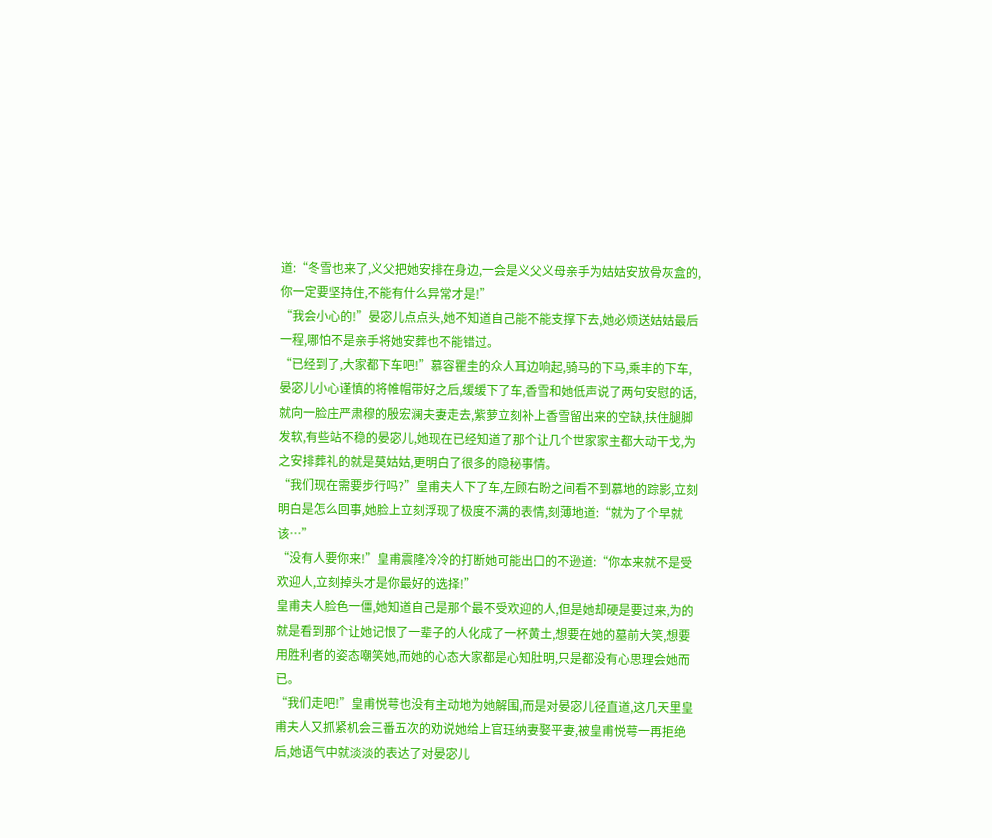道:“冬雪也来了,义父把她安排在身边,一会是义父义母亲手为姑姑安放骨灰盒的,你一定要坚持住,不能有什么异常才是!”
“我会小心的!”晏宓儿点点头,她不知道自己能不能支撑下去,她必烦送姑姑最后一程,哪怕不是亲手将她安葬也不能错过。
“已经到了,大家都下车吧!”慕容瞿圭的众人耳边响起,骑马的下马,乘丰的下车,晏宓儿小心谨慎的将帷帽带好之后,缓缓下了车,香雪和她低声说了两句安慰的话,就向一脸庄严肃穆的殷宏澜夫妻走去,紫萝立刻补上香雪留出来的空缺,扶住腿脚发软,有些站不稳的晏宓儿,她现在已经知道了那个让几个世家家主都大动干戈,为之安排葬礼的就是莫姑姑,更明白了很多的隐秘事情。
“我们现在需要步行吗?”皇甫夫人下了车,左顾右盼之间看不到慕地的踪影,立刻明白是怎么回事,她脸上立刻浮现了极度不满的表情,刻薄地道:“就为了个早就该…”
“没有人要你来!”皇甫震隆冷冷的打断她可能出口的不逊道:“你本来就不是受欢迎人,立刻掉头才是你最好的选择!”
皇甫夫人脸色一僵,她知道自己是那个最不受欢迎的人,但是她却硬是要过来,为的就是看到那个让她记恨了一辈子的人化成了一杯黄土,想要在她的墓前大笑,想要用胜利者的姿态嘲笑她,而她的心态大家都是心知肚明,只是都没有心思理会她而已。
“我们走吧!”皇甫悦萼也没有主动地为她解围,而是对晏宓儿径直道,这几天里皇甫夫人又抓紧机会三番五次的劝说她给上官珏纳妻娶平妻,被皇甫悦萼一再拒绝后,她语气中就淡淡的表达了对晏宓儿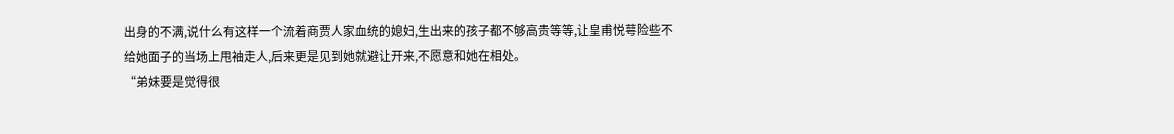出身的不满,说什么有这样一个流着商贾人家血统的媳妇,生出来的孩子都不够高贵等等,让皇甫悦萼险些不给她面子的当场上甩袖走人,后来更是见到她就避让开来,不愿意和她在相处。
“弟妹要是觉得很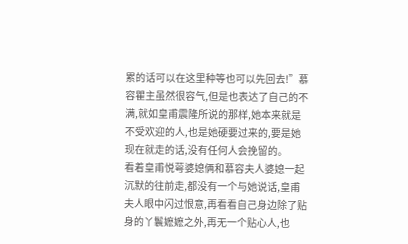累的话可以在这里种等也可以先回去!”慕容瞿主虽然很容气,但是也表达了自己的不满,就如皇甫震隆所说的那样,她本来就是不受欢迎的人,也是她硬要过来的,要是她现在就走的话,没有任何人会挽留的。
看着皇甫悦萼婆媳俩和慕容夫人婆媳一起沉默的往前走,都没有一个与她说话,皇甫夫人眼中闪过恨意,再看看自己身边除了贴身的丫鬟嬷嬷之外,再无一个贴心人,也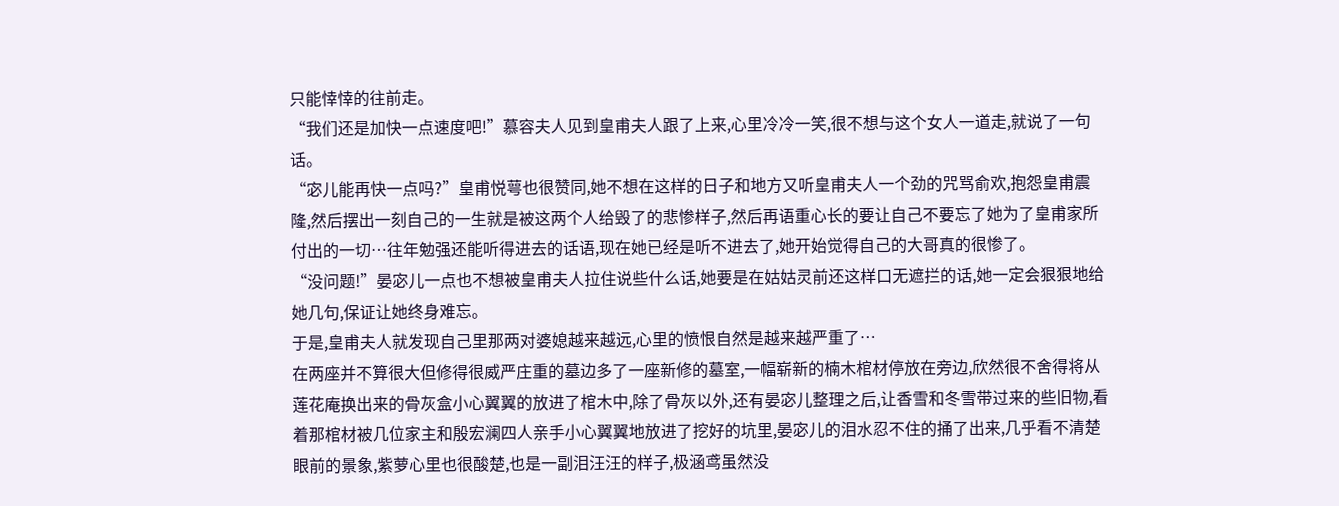只能悻悻的往前走。
“我们还是加快一点速度吧!”慕容夫人见到皇甫夫人跟了上来,心里冷冷一笑,很不想与这个女人一道走,就说了一句话。
“宓儿能再快一点吗?”皇甫悦萼也很赞同,她不想在这样的日子和地方又听皇甫夫人一个劲的咒骂俞欢,抱怨皇甫震隆,然后摆出一刻自己的一生就是被这两个人给毁了的悲惨样子,然后再语重心长的要让自己不要忘了她为了皇甫家所付出的一切…往年勉强还能听得进去的话语,现在她已经是听不进去了,她开始觉得自己的大哥真的很惨了。
“没问题!”晏宓儿一点也不想被皇甫夫人拉住说些什么话,她要是在姑姑灵前还这样口无遮拦的话,她一定会狠狠地给她几句,保证让她终身难忘。
于是,皇甫夫人就发现自己里那两对婆媳越来越远,心里的愤恨自然是越来越严重了…
在两座并不算很大但修得很威严庄重的墓边多了一座新修的墓室,一幅崭新的楠木棺材停放在旁边,欣然很不舍得将从莲花庵换出来的骨灰盒小心翼翼的放进了棺木中,除了骨灰以外,还有晏宓儿整理之后,让香雪和冬雪带过来的些旧物,看着那棺材被几位家主和殷宏澜四人亲手小心翼翼地放进了挖好的坑里,晏宓儿的泪水忍不住的捅了出来,几乎看不清楚眼前的景象,紫萝心里也很酸楚,也是一副泪汪汪的样子,极涵鸢虽然没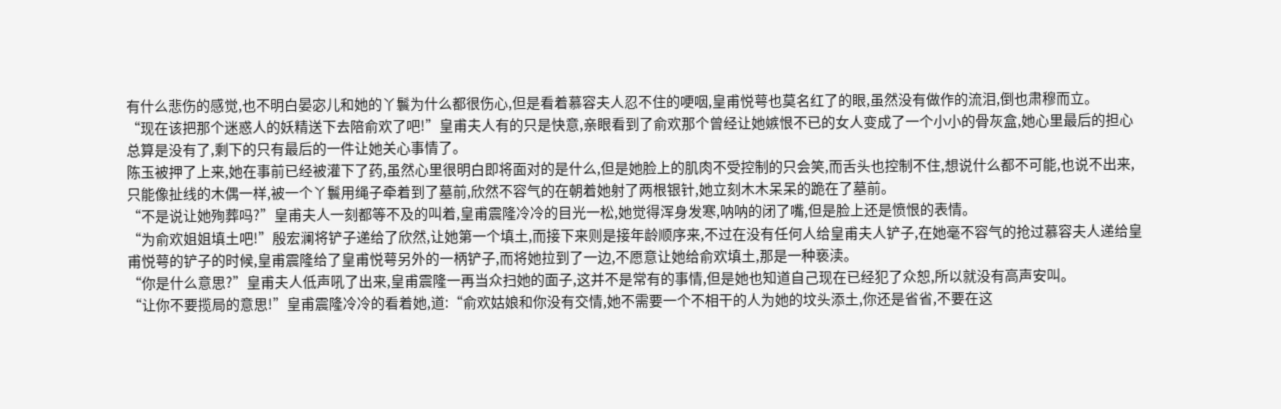有什么悲伤的感觉,也不明白晏宓儿和她的丫鬟为什么都很伤心,但是看着慕容夫人忍不住的哽咽,皇甫悦萼也莫名红了的眼,虽然没有做作的流泪,倒也肃穆而立。
“现在该把那个迷惑人的妖精送下去陪俞欢了吧!”皇甫夫人有的只是快意,亲眼看到了俞欢那个曾经让她嫉恨不已的女人变成了一个小小的骨灰盒,她心里最后的担心总算是没有了,剩下的只有最后的一件让她关心事情了。
陈玉被押了上来,她在事前已经被灌下了药,虽然心里很明白即将面对的是什么,但是她脸上的肌肉不受控制的只会笑,而舌头也控制不住,想说什么都不可能,也说不出来,只能像扯线的木偶一样,被一个丫鬟用绳子牵着到了墓前,欣然不容气的在朝着她射了两根银针,她立刻木木呆呆的跪在了墓前。
“不是说让她殉葬吗?”皇甫夫人一刻都等不及的叫着,皇甫震隆冷冷的目光一松,她觉得浑身发寒,呐呐的闭了嘴,但是脸上还是愤恨的表情。
“为俞欢姐姐填土吧!”殷宏澜将铲子递给了欣然,让她第一个填土,而接下来则是接年龄顺序来,不过在没有任何人给皇甫夫人铲子,在她毫不容气的抢过慕容夫人递给皇甫悦萼的铲子的时候,皇甫震隆给了皇甫悦萼另外的一柄铲子,而将她拉到了一边,不愿意让她给俞欢填土,那是一种亵渎。
“你是什么意思?”皇甫夫人低声吼了出来,皇甫震隆一再当众扫她的面子,这并不是常有的事情,但是她也知道自己现在已经犯了众恕,所以就没有高声安叫。
“让你不要揽局的意思!”皇甫震隆冷冷的看着她,道:“俞欢姑娘和你没有交情,她不需要一个不相干的人为她的坟头添土,你还是省省,不要在这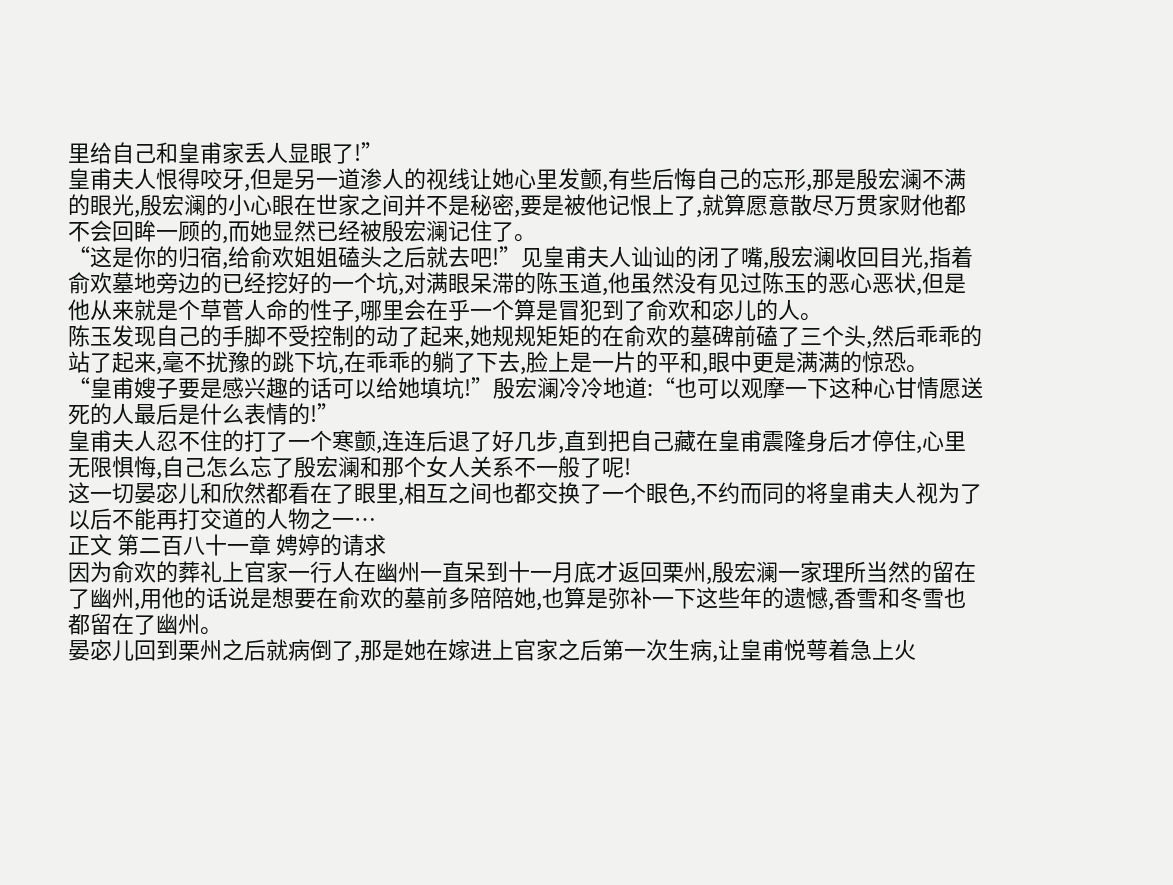里给自己和皇甫家丢人显眼了!”
皇甫夫人恨得咬牙,但是另一道渗人的视线让她心里发颤,有些后悔自己的忘形,那是殷宏澜不满的眼光,殷宏澜的小心眼在世家之间并不是秘密,要是被他记恨上了,就算愿意散尽万贯家财他都不会回眸一顾的,而她显然已经被殷宏澜记住了。
“这是你的归宿,给俞欢姐姐磕头之后就去吧!”见皇甫夫人讪讪的闭了嘴,殷宏澜收回目光,指着俞欢墓地旁边的已经挖好的一个坑,对满眼呆滞的陈玉道,他虽然没有见过陈玉的恶心恶状,但是他从来就是个草菅人命的性子,哪里会在乎一个算是冒犯到了俞欢和宓儿的人。
陈玉发现自己的手脚不受控制的动了起来,她规规矩矩的在俞欢的墓碑前磕了三个头,然后乖乖的站了起来,毫不扰豫的跳下坑,在乖乖的躺了下去,脸上是一片的平和,眼中更是满满的惊恐。
“皇甫嫂子要是感兴趣的话可以给她填坑!”殷宏澜冷冷地道:“也可以观摩一下这种心甘情愿送死的人最后是什么表情的!”
皇甫夫人忍不住的打了一个寒颤,连连后退了好几步,直到把自己藏在皇甫震隆身后才停住,心里无限惧悔,自己怎么忘了殷宏澜和那个女人关系不一般了呢!
这一切晏宓儿和欣然都看在了眼里,相互之间也都交换了一个眼色,不约而同的将皇甫夫人视为了以后不能再打交道的人物之一…
正文 第二百八十一章 娉婷的请求
因为俞欢的葬礼上官家一行人在幽州一直呆到十一月底才返回栗州,殷宏澜一家理所当然的留在了幽州,用他的话说是想要在俞欢的墓前多陪陪她,也算是弥补一下这些年的遗憾,香雪和冬雪也都留在了幽州。
晏宓儿回到栗州之后就病倒了,那是她在嫁进上官家之后第一次生病,让皇甫悦萼着急上火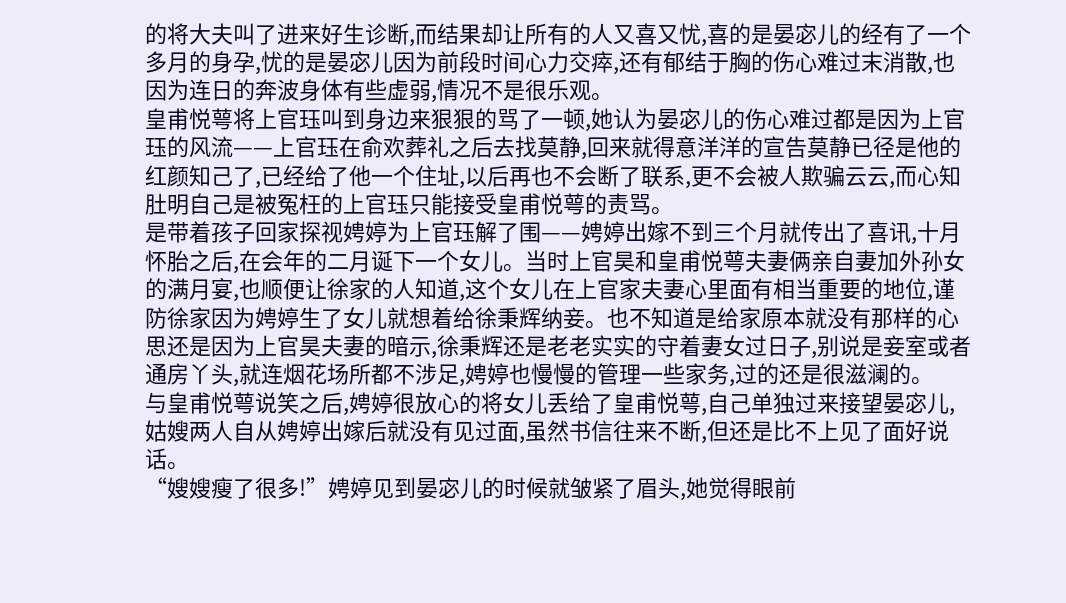的将大夫叫了进来好生诊断,而结果却让所有的人又喜又忧,喜的是晏宓儿的经有了一个多月的身孕,忧的是晏宓儿因为前段时间心力交瘁,还有郁结于胸的伤心难过末消散,也因为连日的奔波身体有些虚弱,情况不是很乐观。
皇甫悦萼将上官珏叫到身边来狠狠的骂了一顿,她认为晏宓儿的伤心难过都是因为上官珏的风流——上官珏在俞欢葬礼之后去找莫静,回来就得意洋洋的宣告莫静已径是他的红颜知己了,已经给了他一个住址,以后再也不会断了联系,更不会被人欺骗云云,而心知肚明自己是被冤枉的上官珏只能接受皇甫悦萼的责骂。
是带着孩子回家探视娉婷为上官珏解了围——娉婷出嫁不到三个月就传出了喜讯,十月怀胎之后,在会年的二月诞下一个女儿。当时上官昊和皇甫悦萼夫妻俩亲自妻加外孙女的满月宴,也顺便让徐家的人知道,这个女儿在上官家夫妻心里面有相当重要的地位,谨防徐家因为娉婷生了女儿就想着给徐秉辉纳妾。也不知道是给家原本就没有那样的心思还是因为上官昊夫妻的暗示,徐秉辉还是老老实实的守着妻女过日子,别说是妾室或者通房丫头,就连烟花场所都不涉足,娉婷也慢慢的管理一些家务,过的还是很滋澜的。
与皇甫悦萼说笑之后,娉婷很放心的将女儿丢给了皇甫悦萼,自己单独过来接望晏宓儿,姑嫂两人自从娉婷出嫁后就没有见过面,虽然书信往来不断,但还是比不上见了面好说话。
“嫂嫂瘦了很多!”娉婷见到晏宓儿的时候就皱紧了眉头,她觉得眼前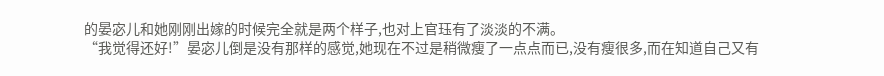的晏宓儿和她刚刚出嫁的时候完全就是两个样子,也对上官珏有了淡淡的不满。
“我觉得还好!”晏宓儿倒是没有那样的感觉,她现在不过是稍微瘦了一点点而已,没有瘦很多,而在知道自己又有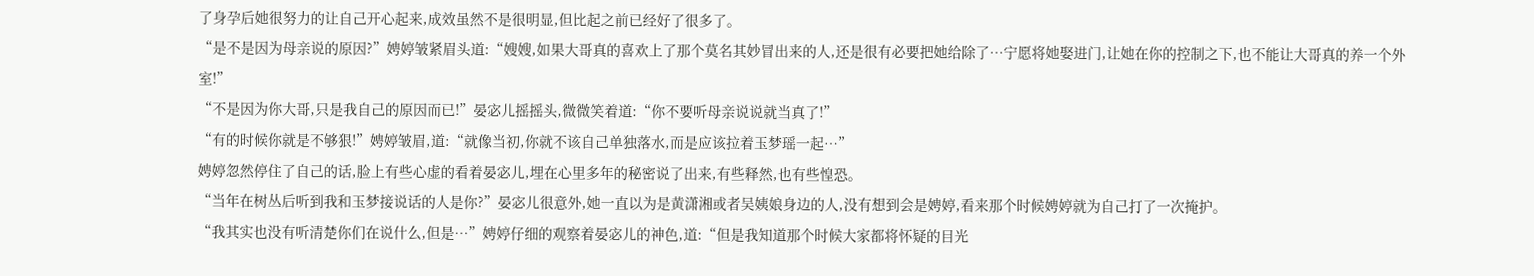了身孕后她很努力的让自己开心起来,成效虽然不是很明显,但比起之前已经好了很多了。
“是不是因为母亲说的原因?”娉婷皱紧眉头道:“嫂嫂,如果大哥真的喜欢上了那个莫名其妙冒出来的人,还是很有必要把她给除了…宁愿将她娶进门,让她在你的控制之下,也不能让大哥真的养一个外室!”
“不是因为你大哥,只是我自己的原因而已!”晏宓儿摇摇头,微微笑着道:“你不要听母亲说说就当真了!”
“有的时候你就是不够狠!”娉婷皱眉,道:“就像当初,你就不该自己单独落水,而是应该拉着玉梦瑶一起…”
娉婷忽然停住了自己的话,脸上有些心虚的看着晏宓儿,埋在心里多年的秘密说了出来,有些释然,也有些惶恐。
“当年在树丛后听到我和玉梦接说话的人是你?”晏宓儿很意外,她一直以为是黄潇湘或者吴姨娘身边的人,没有想到会是娉婷,看来那个时候娉婷就为自己打了一次掩护。
“我其实也没有听清楚你们在说什么,但是…”娉婷仔细的观察着晏宓儿的神色,道:“但是我知道那个时候大家都将怀疑的目光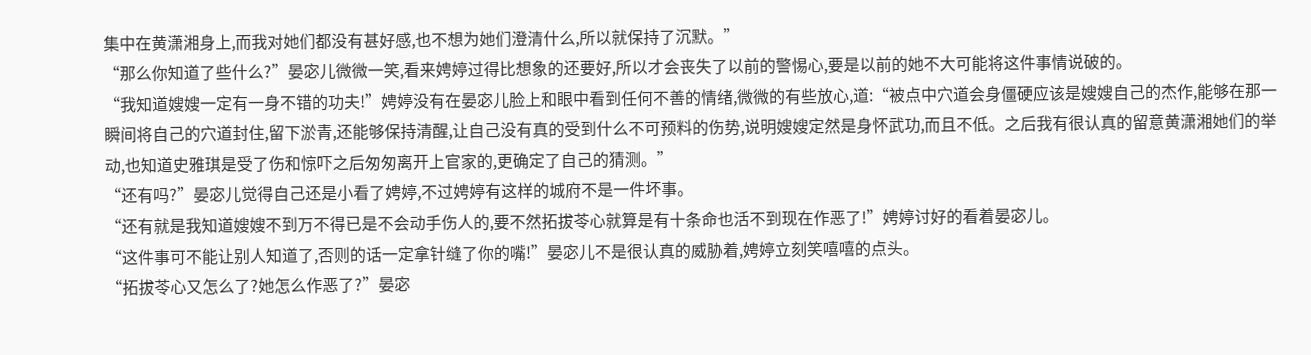集中在黄潇湘身上,而我对她们都没有甚好感,也不想为她们澄清什么,所以就保持了沉默。”
“那么你知道了些什么?”晏宓儿微微一笑,看来娉婷过得比想象的还要好,所以才会丧失了以前的警惕心,要是以前的她不大可能将这件事情说破的。
“我知道嫂嫂一定有一身不错的功夫!”娉婷没有在晏宓儿脸上和眼中看到任何不善的情绪,微微的有些放心,道:“被点中穴道会身僵硬应该是嫂嫂自己的杰作,能够在那一瞬间将自己的穴道封住,留下淤青,还能够保持清醒,让自己没有真的受到什么不可预料的伤势,说明嫂嫂定然是身怀武功,而且不低。之后我有很认真的留意黄潇湘她们的举动,也知道史雅琪是受了伤和惊吓之后匆匆离开上官家的,更确定了自己的猜测。”
“还有吗?”晏宓儿觉得自己还是小看了娉婷,不过娉婷有这样的城府不是一件坏事。
“还有就是我知道嫂嫂不到万不得已是不会动手伤人的,要不然拓拔苓心就算是有十条命也活不到现在作恶了!”娉婷讨好的看着晏宓儿。
“这件事可不能让别人知道了,否则的话一定拿针缝了你的嘴!”晏宓儿不是很认真的威胁着,娉婷立刻笑嘻嘻的点头。
“拓拔苓心又怎么了?她怎么作恶了?”晏宓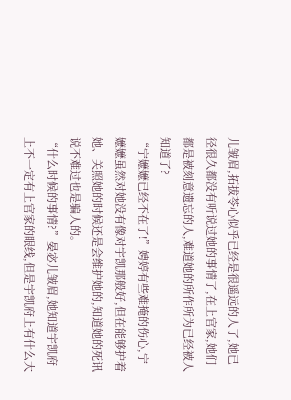儿皱眉,拓拔苓心似乎已经是很遥远的人了,她已径很久都没有听说过她的事情了,在上官家,她们都是被刻意遗忘的人,难道她的所作所为已经被人知道了?
“宁嬷嬷已经不在了!”娉婷有些难掩的伤心,宁嬷嬷虽然对她没有像对宇凯那般好,但在能够护着她、关照她的时候还是会维护她的,知道她的死讯说不难过也是骗人的。
“什么时候的事情?”晏宓儿皱眉,她知道宇凯府上不一定有上官家的眼线,但是宇凯府上有什么大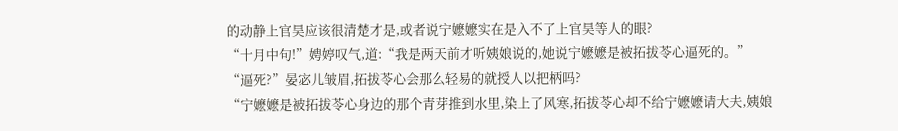的动静上官昊应该很清楚才是,或者说宁嬷嬷实在是入不了上官昊等人的眼?
“十月中句!”娉婷叹气,道:“我是两天前才听姨娘说的,她说宁嬷嬷是被拓拔苓心逼死的。”
“逼死?”晏宓儿皱眉,拓拔苓心会那么轻易的就授人以把柄吗?
“宁嬷嬷是被拓拔苓心身边的那个青芽推到水里,染上了风寒,拓拔苓心却不给宁嬷嬷请大夫,姨娘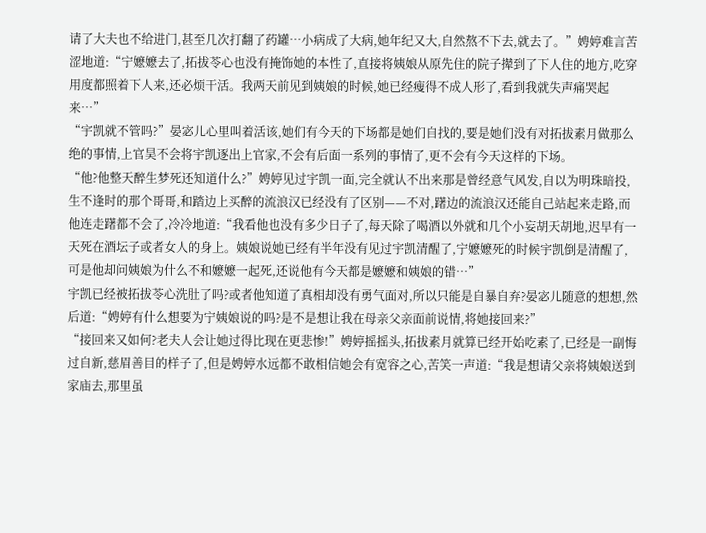请了大夫也不给进门,甚至几次打翻了药罐…小病成了大病,她年纪又大,自然熬不下去,就去了。”娉婷难言苦涩地道:“宁嬷嬷去了,拓拔苓心也没有掩饰她的本性了,直接将姨娘从原先住的院子撵到了下人住的地方,吃穿用度都照着下人来,还必烦干活。我两天前见到姨娘的时候,她已经瘦得不成人形了,看到我就失声痛哭起来…”
“宇凯就不管吗?”晏宓儿心里叫着活该,她们有今天的下场都是她们自找的,要是她们没有对拓拔素月做那么绝的事情,上官昊不会将宇凯逐出上官家,不会有后面一系列的事情了,更不会有今天这样的下场。
“他?他整天醉生梦死还知道什么?”娉婷见过宇凯一面,完全就认不出来那是曾经意气风发,自以为明珠暗投,生不逢时的那个哥哥,和踏边上买醉的流浪汉已经没有了区别——不对,躇边的流浪汉还能自己站起来走路,而他连走躇都不会了,冷冷地道:“我看他也没有多少日子了,每天除了喝酒以外就和几个小妄胡天胡地,迟早有一天死在酒坛子或者女人的身上。姨娘说她已经有半年没有见过宇凯清醒了,宁嬷嬷死的时候宇凯倒是清醒了,可是他却问姨娘为什么不和嬷嬷一起死,还说他有今天都是嬷嬷和姨娘的错…”
宇凯已经被拓拔苓心洗肚了吗?或者他知道了真相却没有勇气面对,所以只能是自暴自弃?晏宓儿随意的想想,然后道:“娉婷有什么想要为宁姨娘说的吗?是不是想让我在母亲父亲面前说情,将她接回来?”
“接回来又如何?老夫人会让她过得比现在更悲惨!”娉婷摇摇头,拓拔素月就算已经开始吃素了,已经是一副悔过自新,慈眉善目的样子了,但是娉婷水远都不敢相信她会有宽容之心,苦笑一声道:“我是想请父亲将姨娘送到家庙去,那里虽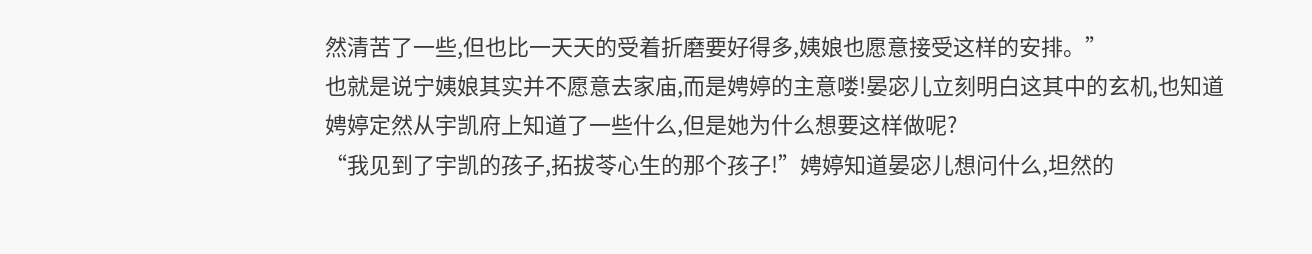然清苦了一些,但也比一天天的受着折磨要好得多,姨娘也愿意接受这样的安排。”
也就是说宁姨娘其实并不愿意去家庙,而是娉婷的主意喽!晏宓儿立刻明白这其中的玄机,也知道娉婷定然从宇凯府上知道了一些什么,但是她为什么想要这样做呢?
“我见到了宇凯的孩子,拓拔苓心生的那个孩子!”娉婷知道晏宓儿想问什么,坦然的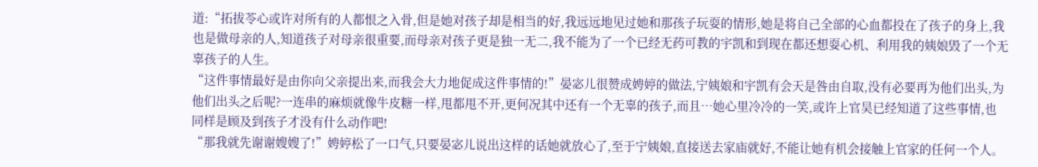道:“拓拔苓心或许对所有的人都恨之入骨,但是她对孩子却是相当的好,我远远地见过她和那孩子玩耍的情形,她是将自己全部的心血都投在了孩子的身上,我也是做母亲的人,知道孩子对母亲很重要,而母亲对孩子更是独一无二,我不能为了一个已经无药可教的宇凯和到现在都还想耍心机、利用我的姨娘毁了一个无辜孩子的人生。
“这件事情最好是由你向父亲提出来,而我会大力地促成这件事情的!”晏宓儿很赞成娉婷的做法,宁姨娘和宇凯有会天是咎由自取,没有必要再为他们出头,为他们出头之后呢?一连串的麻烦就像牛皮糖一样,甩都甩不开,更何况其中还有一个无辜的孩子,而且…她心里冷冷的一笑,或许上官昊已经知道了这些事情,也同样是顾及到孩子才没有什么动作吧!
“那我就先谢谢嫂嫂了!”娉婷松了一口气,只要晏宓儿说出这样的话她就放心了,至于宁姨娘,直接送去家庙就好,不能让她有机会接触上官家的任何一个人。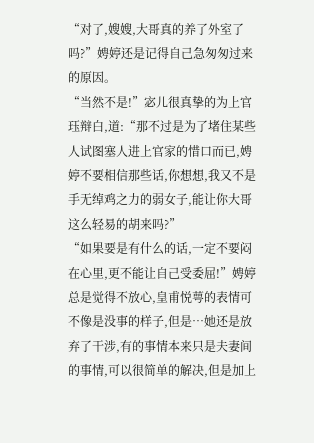“对了,嫂嫂,大哥真的养了外室了吗?”娉婷还是记得自己急匆匆过来的原因。
“当然不是!”宓儿很真挚的为上官珏辩白,道:“那不过是为了堵住某些人试图塞人进上官家的惜口而已,娉婷不要相信那些话,你想想,我又不是手无绰鸡之力的弱女子,能让你大哥这么轻易的胡来吗?”
“如果要是有什么的话,一定不要闷在心里,更不能让自己受委屈!”娉婷总是觉得不放心,皇甫悦萼的表情可不像是没事的样子,但是…她还是放弃了干涉,有的事情本来只是夫妻间的事情,可以很简单的解决,但是加上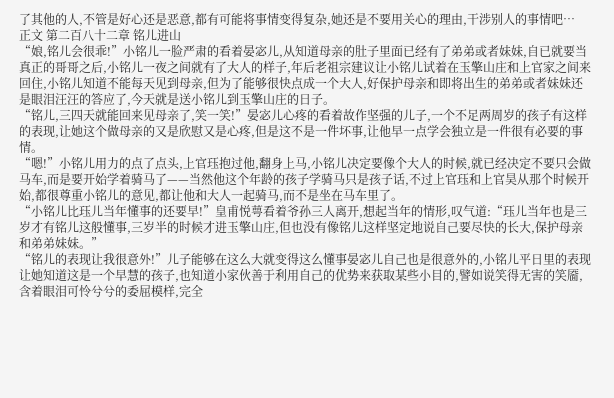了其他的人,不管是好心还是恶意,都有可能将事情变得复杂,她还是不要用关心的理由,干涉别人的事情吧…
正文 第二百八十二章 铭儿进山
“娘,铭儿会很乖!”小铭儿一脸严肃的看着晏宓儿,从知道母亲的肚子里面已经有了弟弟或者妹妹,自已就要当真正的哥哥之后,小铭儿一夜之间就有了大人的样子,年后老祖宗建议让小铭儿试着在玉擎山庄和上官家之间来回住,小铭儿知道不能每天见到母亲,但为了能够很快点成一个大人,好保护母亲和即将出生的弟弟或者妹妹还是眼泪汪汪的答应了,今天就是送小铭儿到玉擎山庄的日子。
“铭儿,三四天就能回来见母亲了,笑一笑!”晏宓儿心疼的看着故作坚强的儿子,一个不足两周岁的孩子有这样的表现,让她这个做母亲的又是欣慰又是心疼,但是这不是一件坏事,让他早一点学会独立是一件很有必要的事情。
“嗯!”小铭儿用力的点了点头,上官珏抱过他,翻身上马,小铭儿决定要像个大人的时候,就已经决定不要只会做马车,而是要开始学着骑马了——当然他这个年龄的孩子学骑马只是孩子话,不过上官珏和上官昊从那个时候开始,都很尊重小铭儿的意见,都让他和大人一起骑马,而不是坐在马车里了。
“小铭儿比珏儿当年懂事的还要早!”皇甫悦萼看着爷孙三人离开,想起当年的情形,叹气道:“珏儿当年也是三岁才有铭儿这般懂事,三岁半的时候才进玉擎山庄,但也没有像铭儿这样坚定地说自己要尽快的长大,保护母亲和弟弟妹妹。”
“铭儿的表现让我很意外!”儿子能够在这么大就变得这么懂事晏宓儿自己也是很意外的,小铭儿平日里的表现让她知道这是一个早慧的孩子,也知道小家伙善于利用自己的优势来获取某些小目的,譬如说笑得无害的笑靥,含着眼泪可怜兮兮的委屈模样,完全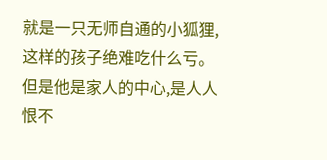就是一只无师自通的小狐狸,这样的孩子绝难吃什么亏。但是他是家人的中心,是人人恨不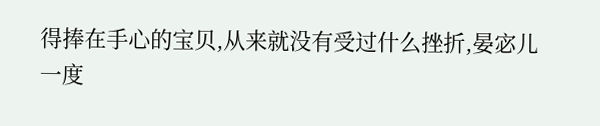得捧在手心的宝贝,从来就没有受过什么挫折,晏宓儿一度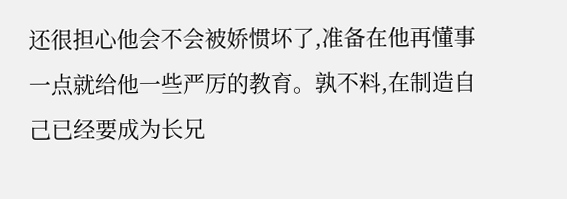还很担心他会不会被娇惯坏了,准备在他再懂事一点就给他一些严厉的教育。孰不料,在制造自己已经要成为长兄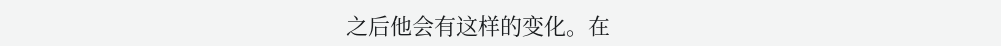之后他会有这样的变化。在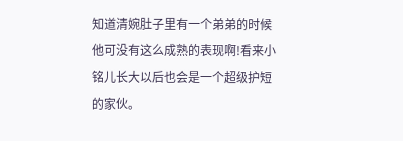知道清婉肚子里有一个弟弟的时候他可没有这么成熟的表现啊!看来小铭儿长大以后也会是一个超级护短的家伙。